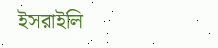ইসরাইলি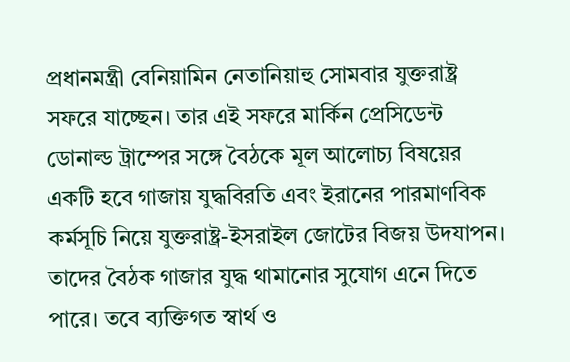প্রধানমন্ত্রী বেনিয়ামিন নেতানিয়াহু সোমবার যুক্তরাষ্ট্র সফরে যাচ্ছেন। তার এই সফরে মার্কিন প্রেসিডেন্ট ডোনাল্ড ট্রাম্পের সঙ্গে বৈঠকে মূল আলোচ্য বিষয়ের একটি হবে গাজায় যুদ্ধবিরতি এবং ইরানের পারমাণবিক কর্মসূচি নিয়ে যুক্তরাষ্ট্র-ইসরাইল জোটের বিজয় উদযাপন। তাদের বৈঠক গাজার যুদ্ধ থামানোর সুযোগ এনে দিতে পারে। তবে ব্যক্তিগত স্বার্থ ও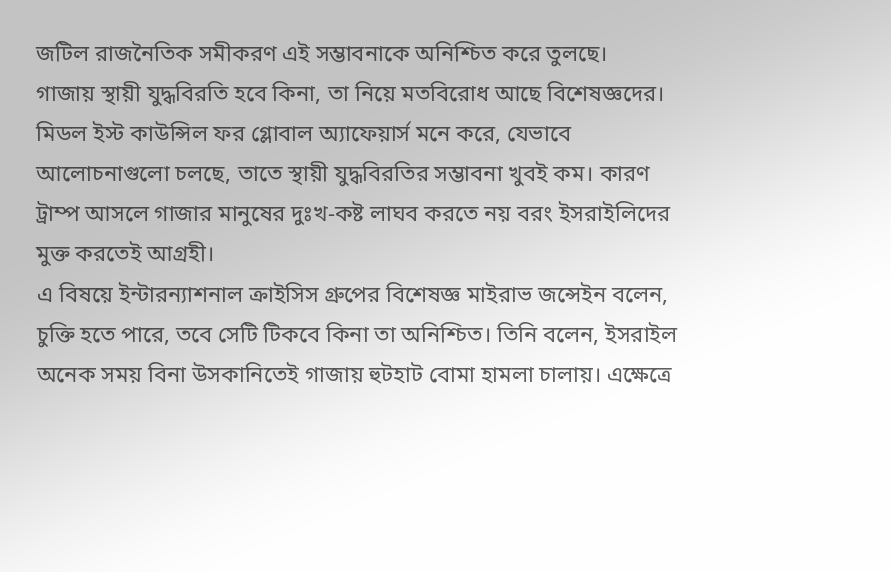জটিল রাজনৈতিক সমীকরণ এই সম্ভাবনাকে অনিশ্চিত করে তুলছে।
গাজায় স্থায়ী যুদ্ধবিরতি হবে কিনা, তা নিয়ে মতবিরোধ আছে বিশেষজ্ঞদের। মিডল ইস্ট কাউন্সিল ফর গ্লোবাল অ্যাফেয়ার্স মনে করে, যেভাবে আলোচনাগুলো চলছে, তাতে স্থায়ী যুদ্ধবিরতির সম্ভাবনা খুবই কম। কারণ ট্রাম্প আসলে গাজার মানুষের দুঃখ-কষ্ট লাঘব করতে নয় বরং ইসরাইলিদের মুক্ত করতেই আগ্রহী।
এ বিষয়ে ইন্টারন্যাশনাল ক্রাইসিস গ্রুপের বিশেষজ্ঞ মাইরাভ জন্সেইন বলেন, চুক্তি হতে পারে, তবে সেটি টিকবে কিনা তা অনিশ্চিত। তিনি বলেন, ইসরাইল অনেক সময় বিনা উসকানিতেই গাজায় হুটহাট বোমা হামলা চালায়। এক্ষেত্রে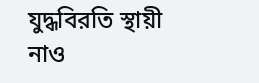যুদ্ধবিরতি স্থায়ী নাও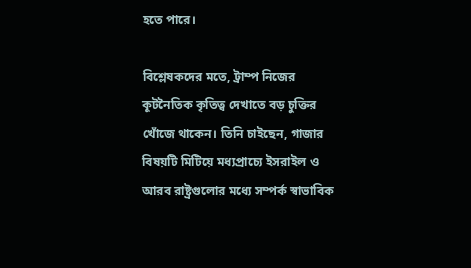হতে পারে।

বিশ্লেষকদের মতে, ট্রাম্প নিজের কূটনৈতিক কৃতিত্ব দেখাতে বড় চুক্তির খোঁজে থাকেন। তিনি চাইছেন, গাজার বিষয়টি মিটিয়ে মধ্যপ্রাচ্যে ইসরাইল ও আরব রাষ্ট্রগুলোর মধ্যে সম্পর্ক স্বাভাবিক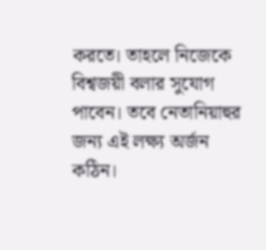করতে। তাহলে নিজেকে বিশ্বজয়ী বলার সুযোগ পাবেন। তবে নেতানিয়াহুর জন্য এই লক্ষ্য অর্জন কঠিন।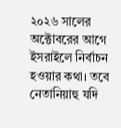২০২৬ সালের অক্টোবরের আগে ইসরাইলে নির্বাচন হওয়ার কথা। তবে নেতানিয়াহু যদি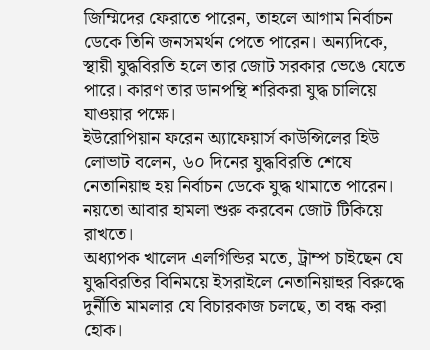জিম্মিদের ফেরাতে পারেন, তাহলে আগাম নির্বাচন ডেকে তিনি জনসমর্থন পেতে পারেন। অন্যদিকে, স্থায়ী যুদ্ধবিরতি হলে তার জোট সরকার ভেঙে যেতে পারে। কারণ তার ডানপন্থি শরিকরা যুদ্ধ চালিয়ে যাওয়ার পক্ষে।
ইউরোপিয়ান ফরেন অ্যাফেয়ার্স কাউন্সিলের হিউ লোভাট বলেন, ৬০ দিনের যুদ্ধবিরতি শেষে নেতানিয়াহু হয় নির্বাচন ডেকে যুদ্ধ থামাতে পারেন। নয়তো আবার হামলা শুরু করবেন জোট টিকিয়ে রাখতে।
অধ্যাপক খালেদ এলগিন্ডির মতে, ট্রাম্প চাইছেন যে যুদ্ধবিরতির বিনিময়ে ইসরাইলে নেতানিয়াহুর বিরুদ্ধে দুর্নীতি মামলার যে বিচারকাজ চলছে, তা বন্ধ করা হোক।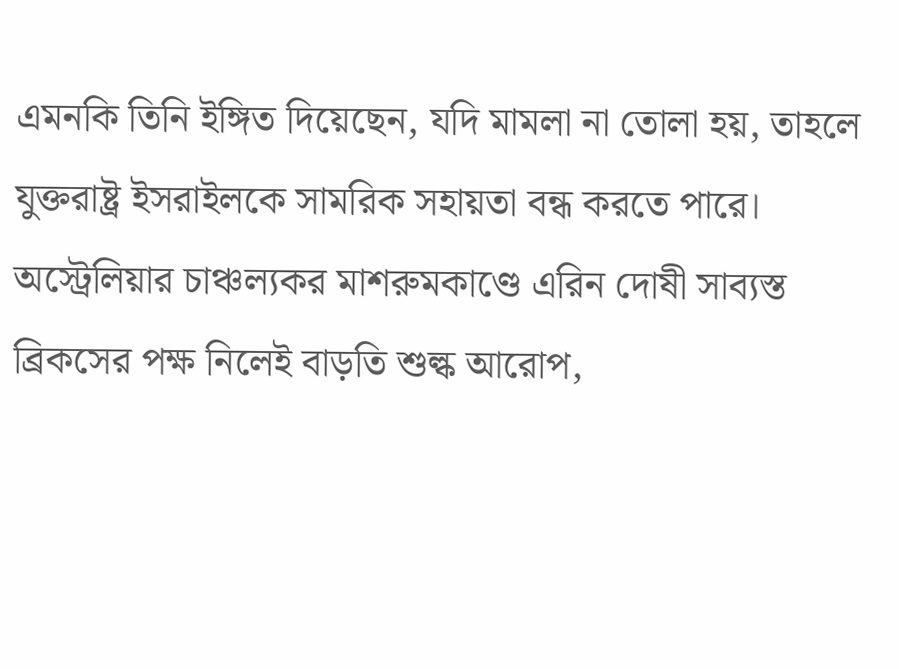এমনকি তিনি ইঙ্গিত দিয়েছেন, যদি মামলা না তোলা হয়, তাহলে যুক্তরাষ্ট্র ইসরাইলকে সামরিক সহায়তা বন্ধ করতে পারে।
অস্ট্রেলিয়ার চাঞ্চল্যকর মাশরুমকাণ্ডে এরিন দোষী সাব্যস্ত
ব্রিকসের পক্ষ নিলেই বাড়তি শুল্ক আরোপ,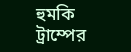হুমকি ট্রাম্পের